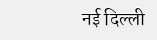नई दिल्ली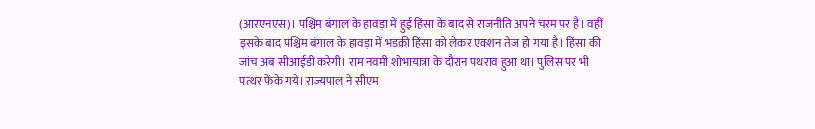(आरएनएस)। पश्चिम बंगाल के हावड़ा में हुई हिंसा के बाद से राजनीति अपने चरम पर है। वहीं इसके बाद पश्चिम बंगाल के हावड़ा में भडक़ी हिंसा को लेकर एक्शन तेज हो गया है। हिंसा की जांच अब सीआईडी करेगी। राम नवमी शोभायात्रा के दौरान पथराव हुआ था। पुलिस पर भी पत्थर फेंके गये। राज्यपाल ने सीएम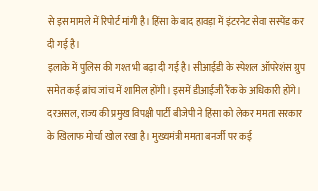से इस मामले में रिपोर्ट मांगी है। हिंसा के बाद हावड़ा में इंटरनेट सेवा सस्पेंड कर दी गई है।
इलाके में पुलिस की गश्त भी बढ़ा दी गई है। सीआईडी के स्पेशल ऑपरेशंस ग्रुप समेत कई ब्रांच जांच में शामिल होंगी। इसमें डीआईजी रैंक के अधिकारी होंगे।
दरअसल, राज्य की प्रमुख विपक्षी पार्टी बीजेपी ने हिंसा को लेकर ममता सरकार के खिलाफ मोर्चा खोल रखा है। मुख्यमंत्री ममता बनर्जी पर कई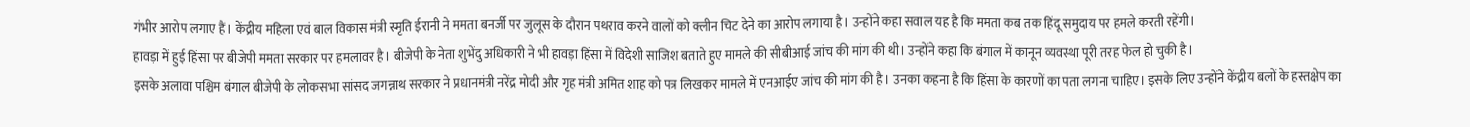गंभीर आरोप लगाए हैं। केंद्रीय महिला एवं बाल विकास मंत्री स्मृति ईरानी ने ममता बनर्जी पर जुलूस के दौरान पथराव करने वालों को क्लीन चिट देने का आरोप लगाया है। उन्होंने कहा सवाल यह है कि ममता कब तक हिंदू समुदाय पर हमले करती रहेंगी।
हावड़ा में हुई हिंसा पर बीजेपी ममता सरकार पर हमलावर है। बीजेपी के नेता शुभेंदु अधिकारी ने भी हावड़ा हिंसा में विदेशी साजिश बताते हुए मामले की सीबीआई जांच की मांग की थी। उन्होंने कहा कि बंगाल में कानून व्यवस्था पूरी तरह फेल हो चुकी है।
इसके अलावा पश्चिम बंगाल बीजेपी के लोकसभा सांसद जगन्नाथ सरकार ने प्रधानमंत्री नरेंद्र मोदी और गृह मंत्री अमित शाह को पत्र लिखकर मामले में एनआईए जांच की मांग की है। उनका कहना है कि हिंसा के कारणों का पता लगना चाहिए। इसके लिए उन्होंने केंद्रीय बलों के हस्तक्षेप का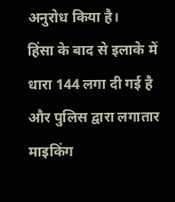अनुरोध किया है।
हिंसा के बाद से इलाके में धारा 144 लगा दी गई है और पुलिस द्वारा लगातार माइकिंग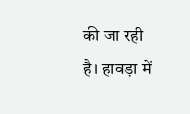की जा रही है। हावड़ा में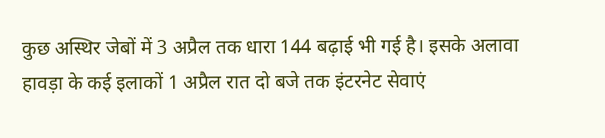कुछ अस्थिर जेबों में 3 अप्रैल तक धारा 144 बढ़ाई भी गई है। इसके अलावा हावड़ा के कई इलाकों 1 अप्रैल रात दो बजे तक इंटरनेट सेवाएं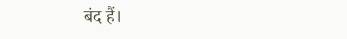बंद हैं।